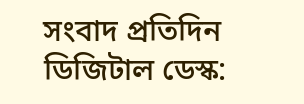সংবাদ প্রতিদিন ডিজিটাল ডেস্ক: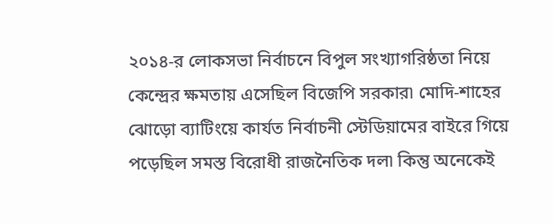২০১৪-র লোকসভা নির্বাচনে বিপুল সংখ্যাগরিষ্ঠতা নিয়ে কেন্দ্রের ক্ষমতায় এসেছিল বিজেপি সরকার৷ মোদি-শাহের ঝোড়ো ব্যাটিংয়ে কার্যত নির্বাচনী স্টেডিয়ামের বাইরে গিয়ে পড়েছিল সমস্ত বিরোধী রাজনৈতিক দল৷ কিন্তু অনেকেই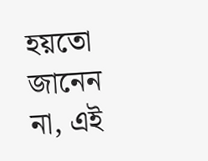হয়তো জানেন না, এই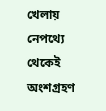খেলায় নেপথ্যে থেকেই অংশগ্রহণ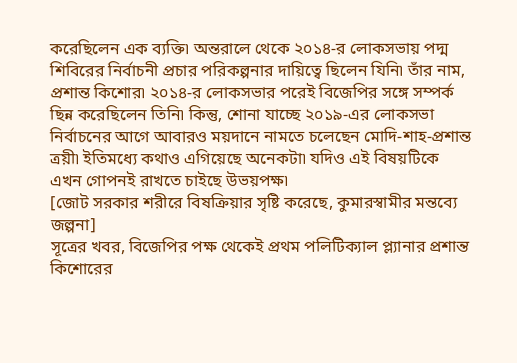করেছিলেন এক ব্যক্তি৷ অন্তরালে থেকে ২০১৪-র লোকসভায় পদ্ম শিবিরের নির্বাচনী প্রচার পরিকল্পনার দায়িত্বে ছিলেন যিনি৷ তাঁর নাম, প্রশান্ত কিশোর৷ ২০১৪-র লোকসভার পরেই বিজেপির সঙ্গে সম্পর্ক ছিন্ন করেছিলেন তিনি৷ কিন্তু, শোনা যাচ্ছে ২০১৯-এর লোকসভা নির্বাচনের আগে আবারও ময়দানে নামতে চলেছেন মোদি-শাহ-প্রশান্ত ত্রয়ী৷ ইতিমধ্যে কথাও এগিয়েছে অনেকটা৷ যদিও এই বিষয়টিকে এখন গোপনই রাখতে চাইছে উভয়পক্ষ৷
[জোট সরকার শরীরে বিষক্রিয়ার সৃষ্টি করেছে, কুমারস্বামীর মন্তব্যে জল্পনা]
সূত্রের খবর, বিজেপির পক্ষ থেকেই প্রথম পলিটিক্যাল প্ল্যানার প্রশান্ত কিশোরের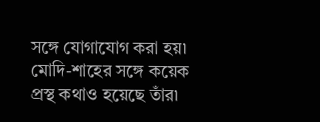সঙ্গে যোগাযোগ করা হয়৷ মোদি-শাহের সঙ্গে কয়েক প্রস্থ কথাও হয়েছে তাঁর৷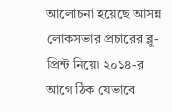আলোচনা হয়েছে আসন্ন লোকসভার প্রচারের ব্লু-প্রিন্ট নিয়ে৷ ২০১৪-র আগে ঠিক যেভাবে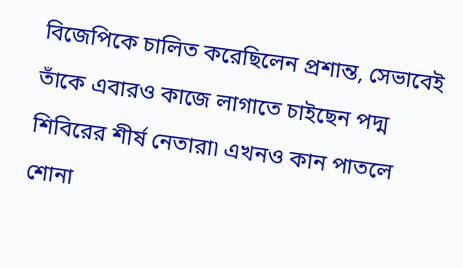বিজেপিকে চালিত করেছিলেন প্রশান্ত, সেভাবেই তাঁকে এবারও কাজে লাগাতে চাইছেন পদ্ম শিবিরের শীর্ষ নেতারা৷ এখনও কান পাতলে শোনা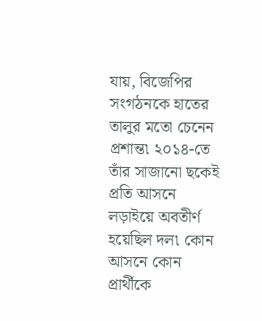যায়, বিজেপির সংগঠনকে হাতের তালুর মতো চেনেন প্রশান্ত৷ ২০১৪-তে তাঁর সাজানো ছকেই প্রতি আসনে লড়াইয়ে অবতীর্ণ হয়েছিল দল৷ কোন আসনে কোন প্রার্থীকে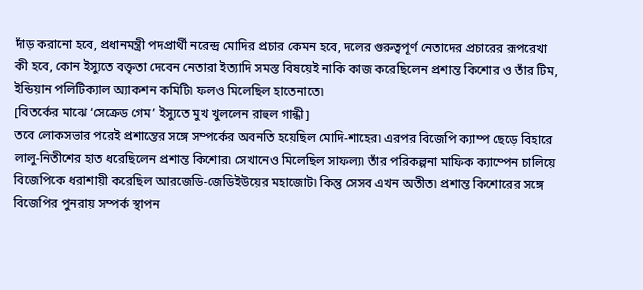দাঁড় করানো হবে, প্রধানমন্ত্রী পদপ্রার্থী নরেন্দ্র মোদির প্রচার কেমন হবে, দলের গুরুত্বপূর্ণ নেতাদের প্রচারের রূপরেখা কী হবে, কোন ইস্যুতে বক্তৃতা দেবেন নেতারা ইত্যাদি সমস্ত বিষয়েই নাকি কাজ করেছিলেন প্রশান্ত কিশোর ও তাঁর টিম, ইন্ডিয়ান পলিটিক্যাল অ্যাকশন কমিটি৷ ফলও মিলেছিল হাতেনাতে৷
[বিতর্কের মাঝে ‘সেক্রেড গেম’ ইস্যুতে মুখ খুললেন রাহুল গান্ধী]
তবে লোকসভার পরেই প্রশান্তের সঙ্গে সম্পর্কের অবনতি হয়েছিল মোদি-শাহের৷ এরপর বিজেপি ক্যাম্প ছেড়ে বিহারে লালু-নিতীশের হাত ধরেছিলেন প্রশান্ত কিশোর৷ সেখানেও মিলেছিল সাফল্য৷ তাঁর পরিকল্পনা মাফিক ক্যাম্পেন চালিয়ে বিজেপিকে ধরাশায়ী করেছিল আরজেডি-জেডিইউয়ের মহাজোট৷ কিন্তু সেসব এখন অতীত৷ প্রশান্ত কিশোরের সঙ্গে বিজেপির পুনরায় সম্পর্ক স্থাপন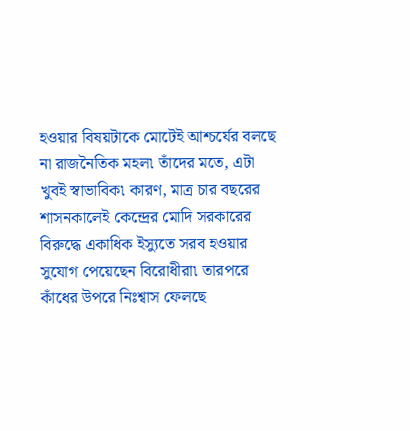হওয়ার বিষয়টাকে মোটেই আশ্চর্যের বলছে না রাজনৈতিক মহল৷ তাঁদের মতে, এটা খুবই স্বাভাবিক৷ কারণ, মাত্র চার বছরের শাসনকালেই কেন্দ্রের মোদি সরকারের বিরুদ্ধে একাধিক ইস্যুতে সরব হওয়ার সুযোগ পেয়েছেন বিরোধীরা৷ তারপরে কাঁধের উপরে নিঃশ্বাস ফেলছে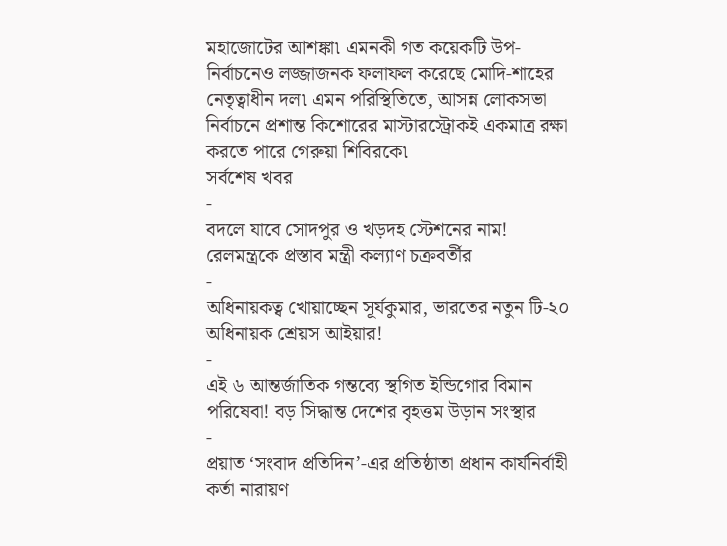মহাজোটের আশঙ্কা৷ এমনকী গত কয়েকটি উপ-নির্বাচনেও লজ্জাজনক ফলাফল করেছে মোদি-শাহের নেতৃত্বাধীন দল৷ এমন পরিস্থিতিতে, আসন্ন লোকসভা নির্বাচনে প্রশান্ত কিশোরের মাস্টারস্ট্রোকই একমাত্র রক্ষা করতে পারে গেরুয়া শিবিরকে৷
সর্বশেষ খবর
-
বদলে যাবে সোদপুর ও খড়দহ স্টেশনের নাম! রেলমন্ত্রকে প্রস্তাব মন্ত্রী কল্যাণ চক্রবর্তীর
-
অধিনায়কত্ব খোয়াচ্ছেন সূর্যকুমার, ভারতের নতুন টি-২০ অধিনায়ক শ্রেয়স আইয়ার!
-
এই ৬ আন্তর্জাতিক গন্তব্যে স্থগিত ইন্ডিগোর বিমান পরিষেবা! বড় সিদ্ধান্ত দেশের বৃহত্তম উড়ান সংস্থার
-
প্রয়াত ‘সংবাদ প্রতিদিন’-এর প্রতিষ্ঠাতা প্রধান কার্যনির্বাহী কর্তা নারায়ণ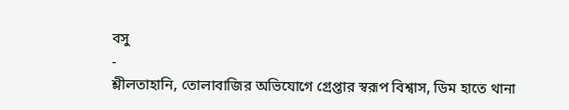বসু
-
শ্লীলতাহানি, তোলাবাজির অভিযোগে গ্রেপ্তার স্বরূপ বিশ্বাস, ডিম হাতে থানা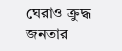ঘেরাও ক্রুদ্ধ জনতার